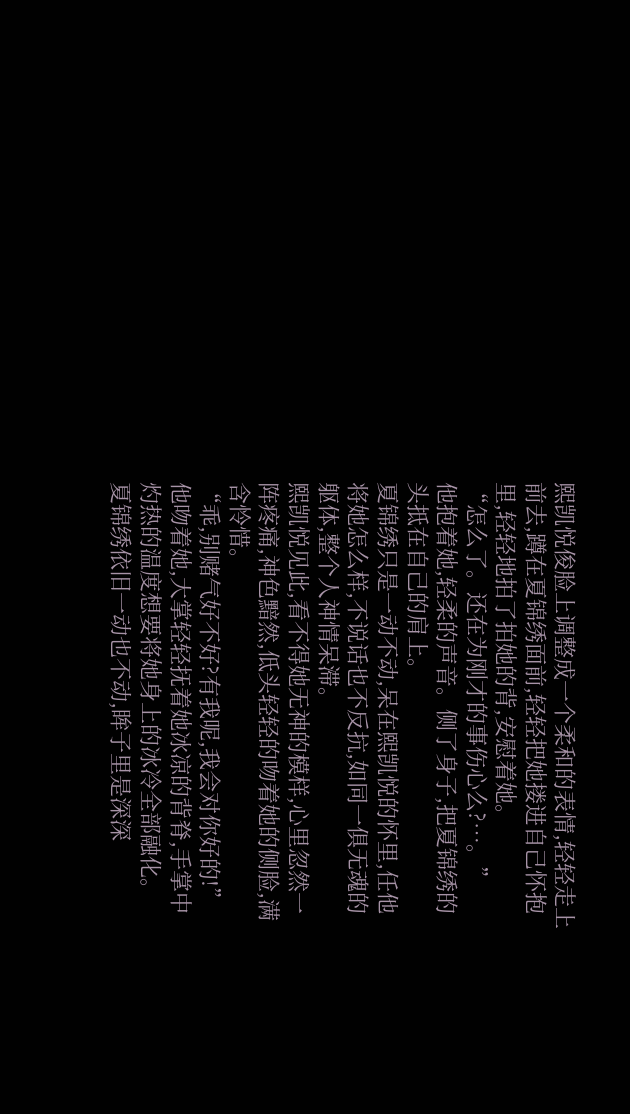熙凯悦俊脸上调整成一个柔和的表情,轻轻走上前去,蹲在夏锦绣面前,轻轻把她搂进自己怀抱里,轻轻地拍了拍她的背,安慰着她。
“怎么了。还在为刚才的事伤心么?…。”
他抱着她,轻柔的声音。侧了身子,把夏锦绣的头抵在自己的肩上。
夏锦绣只是一动不动,呆在熙凯悦的怀里,任他将她怎么样,不说话也不反抗,如同一俱无魂的躯体,整个人神情呆滞。
熙凯悦见此,看不得她无神的模样,心里忽然一阵疼痛,神色黯然,低头轻轻的吻着她的侧脸,满含怜惜。
“乖,别赌气好不好?有我呢,我会对你好的!”
他吻着她,大掌轻轻抚着她冰凉的背脊,手掌中灼热的温度想要将她身上的冰冷全部融化。
夏锦绣依旧一动也不动,眸子里是深深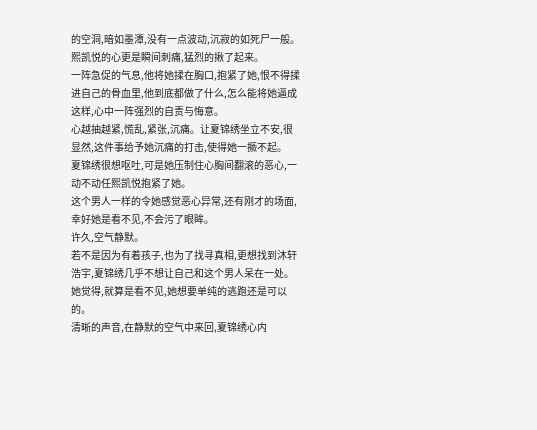的空洞,暗如墨潭,没有一点波动,沉寂的如死尸一般。
熙凯悦的心更是瞬间刺痛,猛烈的揪了起来。
一阵急促的气息,他将她揉在胸口,抱紧了她,恨不得揉进自己的骨血里,他到底都做了什么,怎么能将她逼成这样,心中一阵强烈的自责与悔意。
心越抽越紧,慌乱,紧张,沉痛。让夏锦绣坐立不安,很显然,这件事给予她沉痛的打击,使得她一撅不起。
夏锦绣很想呕吐,可是她压制住心胸间翻滚的恶心,一动不动任熙凯悦抱紧了她。
这个男人一样的令她感觉恶心异常,还有刚才的场面,幸好她是看不见,不会污了眼眸。
许久,空气静默。
若不是因为有着孩子,也为了找寻真相,更想找到沐轩浩宇,夏锦绣几乎不想让自己和这个男人呆在一处。她觉得,就算是看不见,她想要单纯的逃跑还是可以的。
清晰的声音,在静默的空气中来回,夏锦绣心内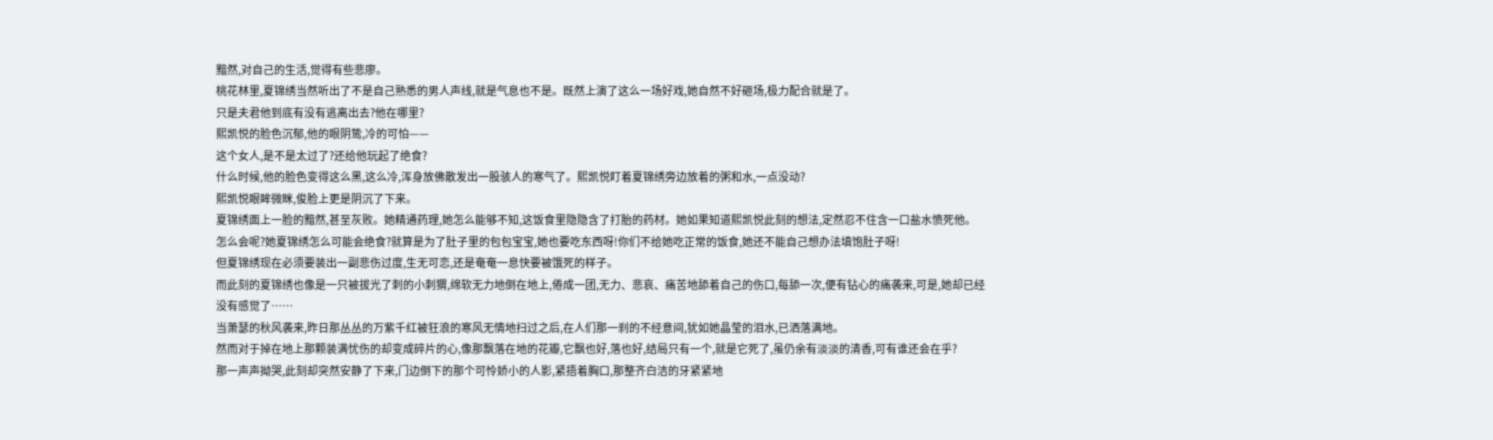黯然,对自己的生活,觉得有些悲廖。
桃花林里,夏锦绣当然听出了不是自己熟悉的男人声线,就是气息也不是。既然上演了这么一场好戏,她自然不好砸场,极力配合就是了。
只是夫君他到底有没有逃离出去?他在哪里?
熙凯悦的脸色沉郁,他的眼阴鸷,冷的可怕——
这个女人,是不是太过了?还给他玩起了绝食?
什么时候,他的脸色变得这么黑,这么冷,浑身放佛散发出一股骇人的寒气了。熙凯悦盯着夏锦绣旁边放着的粥和水,一点没动?
熙凯悦眼眸微眯,俊脸上更是阴沉了下来。
夏锦绣面上一脸的黯然,甚至灰败。她精通药理,她怎么能够不知,这饭食里隐隐含了打胎的药材。她如果知道熙凯悦此刻的想法,定然忍不住含一口盐水愤死他。
怎么会呢?她夏锦绣怎么可能会绝食?就算是为了肚子里的包包宝宝,她也要吃东西呀!你们不给她吃正常的饭食,她还不能自己想办法填饱肚子呀!
但夏锦绣现在必须要装出一副悲伤过度,生无可恋,还是奄奄一息快要被饿死的样子。
而此刻的夏锦绣也像是一只被拔光了刺的小刺猬,绵软无力地倒在地上,倦成一团,无力、悲哀、痛苦地舔着自己的伤口,每舔一次,便有钻心的痛袭来,可是,她却已经没有感觉了……
当萧瑟的秋风袭来,昨日那丛丛的万紫千红被狂浪的寒风无情地扫过之后,在人们那一刹的不经意间,犹如她晶莹的泪水,已洒落满地。
然而对于掉在地上那颗装满忧伤的却变成碎片的心,像那飘落在地的花瓣,它飘也好,落也好,结局只有一个,就是它死了,虽仍余有淡淡的清香,可有谁还会在乎?
那一声声拗哭,此刻却突然安静了下来,门边倒下的那个可怜娇小的人影,紧捂着胸口,那整齐白洁的牙紧紧地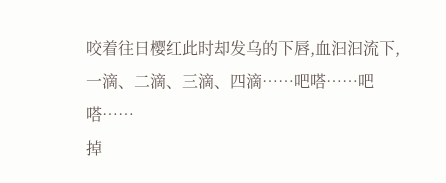咬着往日樱红此时却发乌的下唇,血汩汩流下,
一滴、二滴、三滴、四滴……吧嗒……吧嗒……
掉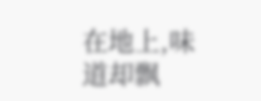在地上,味道却飘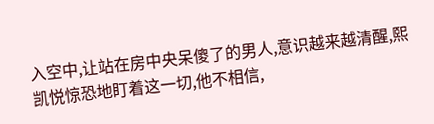入空中,让站在房中央呆傻了的男人,意识越来越清醒,熙凯悦惊恐地盯着这一切,他不相信,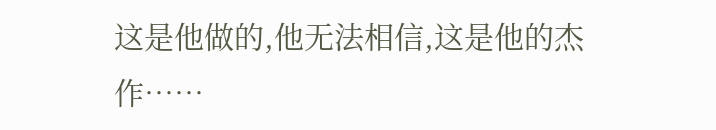这是他做的,他无法相信,这是他的杰作……